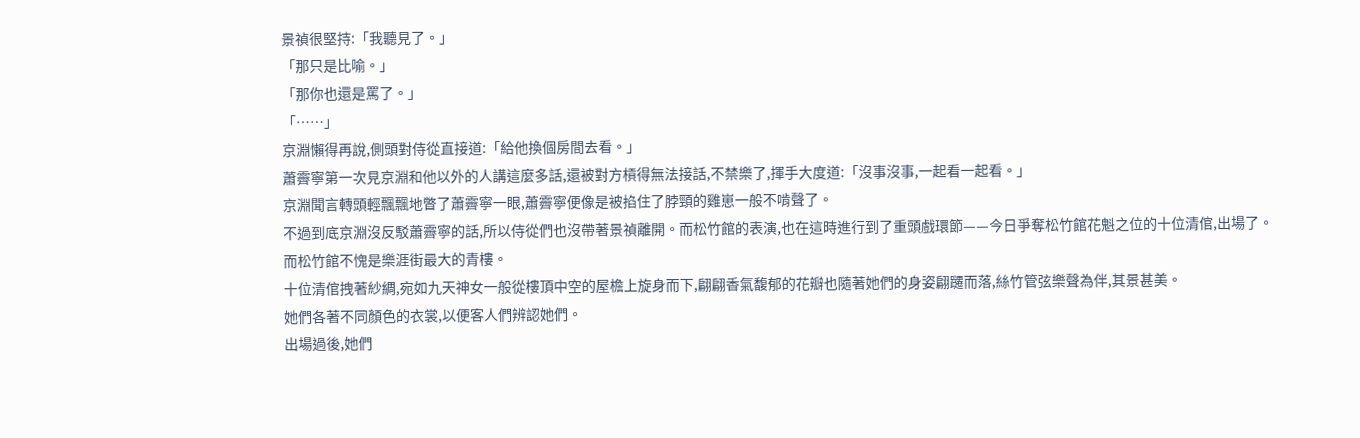景禎很堅持:「我聽見了。」
「那只是比喻。」
「那你也還是罵了。」
「……」
京淵懶得再說,側頭對侍從直接道:「給他換個房間去看。」
蕭霽寧第一次見京淵和他以外的人講這麼多話,還被對方槓得無法接話,不禁樂了,揮手大度道:「沒事沒事,一起看一起看。」
京淵聞言轉頭輕飄飄地瞥了蕭霽寧一眼,蕭霽寧便像是被掐住了脖頸的雞崽一般不啃聲了。
不過到底京淵沒反駁蕭霽寧的話,所以侍從們也沒帶著景禎離開。而松竹館的表演,也在這時進行到了重頭戲環節——今日爭奪松竹館花魁之位的十位清倌,出場了。
而松竹館不愧是樂涯街最大的青樓。
十位清倌拽著紗綢,宛如九天神女一般從樓頂中空的屋檐上旋身而下,翩翩香氣馥郁的花瓣也隨著她們的身姿翩躚而落,絲竹管弦樂聲為伴,其景甚美。
她們各著不同顏色的衣裳,以便客人們辨認她們。
出場過後,她們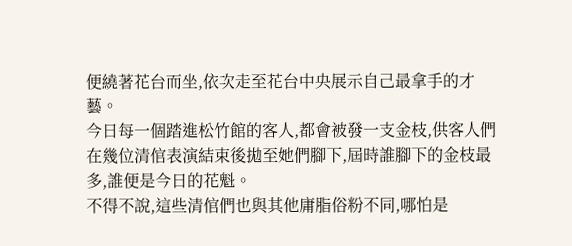便繞著花台而坐,依次走至花台中央展示自己最拿手的才藝。
今日每一個踏進松竹館的客人,都會被發一支金枝,供客人們在幾位清倌表演結束後拋至她們腳下,屆時誰腳下的金枝最多,誰便是今日的花魁。
不得不說,這些清倌們也與其他庸脂俗粉不同,哪怕是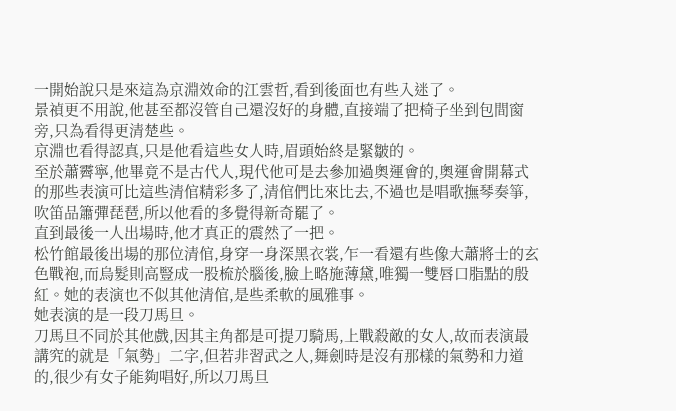一開始說只是來這為京淵效命的江雲哲,看到後面也有些入迷了。
景禎更不用說,他甚至都沒管自己還沒好的身體,直接端了把椅子坐到包間窗旁,只為看得更清楚些。
京淵也看得認真,只是他看這些女人時,眉頭始終是緊皺的。
至於蕭霽寧,他畢竟不是古代人,現代他可是去參加過奧運會的,奧運會開幕式的那些表演可比這些清倌精彩多了,清倌們比來比去,不過也是唱歌撫琴奏箏,吹笛品簫彈琵琶,所以他看的多覺得新奇罷了。
直到最後一人出場時,他才真正的震然了一把。
松竹館最後出場的那位清倌,身穿一身深黑衣裳,乍一看還有些像大蕭將士的玄色戰袍,而烏髮則高豎成一股梳於腦後,臉上略施薄黛,唯獨一雙唇口脂點的殷紅。她的表演也不似其他清倌,是些柔軟的風雅事。
她表演的是一段刀馬旦。
刀馬旦不同於其他戲,因其主角都是可提刀騎馬,上戰殺敵的女人,故而表演最講究的就是「氣勢」二字,但若非習武之人,舞劍時是沒有那樣的氣勢和力道的,很少有女子能夠唱好,所以刀馬旦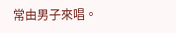常由男子來唱。